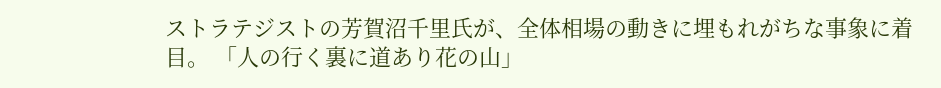ストラテジストの芳賀沼千里氏が、全体相場の動きに埋もれがちな事象に着目。 「人の行く裏に道あり花の山」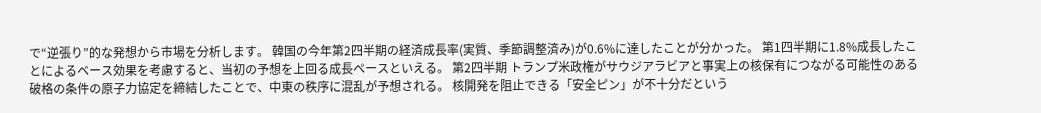で“逆張り”的な発想から市場を分析します。 韓国の今年第2四半期の経済成長率(実質、季節調整済み)が0.6%に達したことが分かった。 第1四半期に1.8%成長したことによるベース効果を考慮すると、当初の予想を上回る成長ペースといえる。 第2四半期 トランプ米政権がサウジアラビアと事実上の核保有につながる可能性のある破格の条件の原子力協定を締結したことで、中東の秩序に混乱が予想される。 核開発を阻止できる「安全ピン」が不十分だという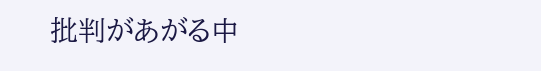批判があがる中